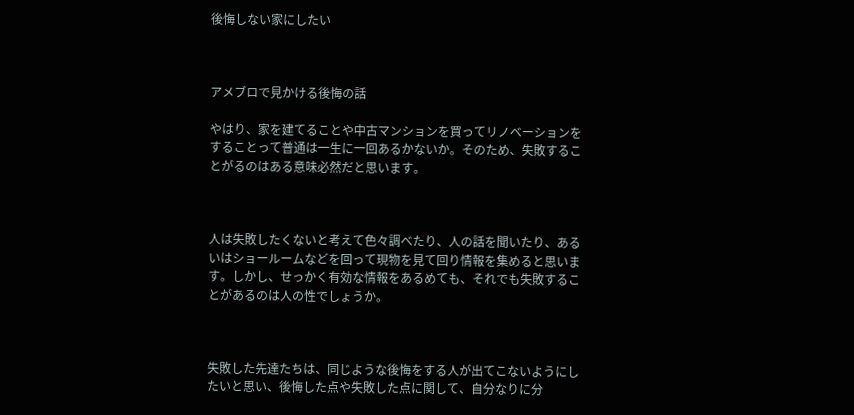後悔しない家にしたい



アメブロで見かける後悔の話

やはり、家を建てることや中古マンションを買ってリノベーションをすることって普通は一生に一回あるかないか。そのため、失敗することがるのはある意味必然だと思います。



人は失敗したくないと考えて色々調べたり、人の話を聞いたり、あるいはショールームなどを回って現物を見て回り情報を集めると思います。しかし、せっかく有効な情報をあるめても、それでも失敗することがあるのは人の性でしょうか。



失敗した先達たちは、同じような後悔をする人が出てこないようにしたいと思い、後悔した点や失敗した点に関して、自分なりに分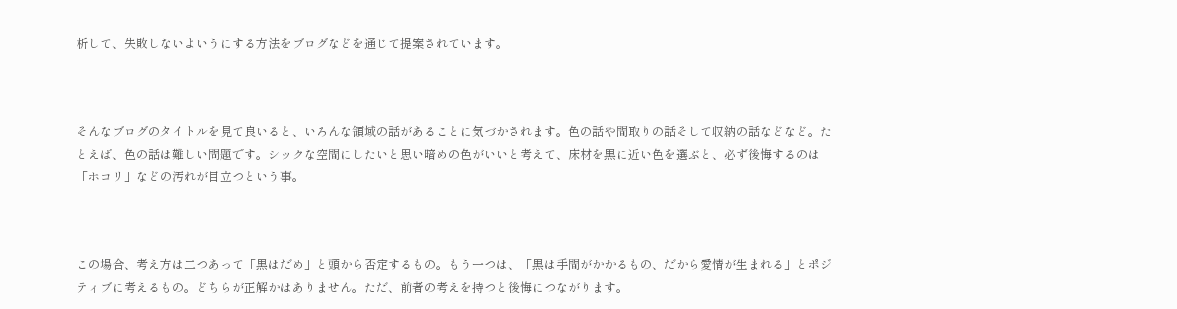析して、失敗しないよいうにする方法をブログなどを通じて提案されています。



そんなブログのタイトルを見て良いると、いろんな領域の話があることに気づかされます。色の話や間取りの話そして収納の話などなど。たとえば、色の話は難しい問題です。シックな空間にしたいと思い暗めの色がいいと考えて、床材を黒に近い色を選ぶと、必ず後悔するのは「ホコリ」などの汚れが目立つという事。



この場合、考え方は二つあって「黒はだめ」と頭から否定するもの。もう一つは、「黒は手間がかかるもの、だから愛情が生まれる」とポジティブに考えるもの。どちらが正解かはありません。ただ、前者の考えを持つと後悔につながります。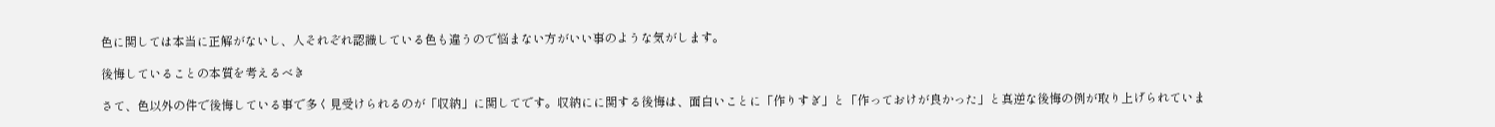色に関しては本当に正解がないし、人それぞれ認識している色も違うので悩まない方がいい事のような気がします。

後悔していることの本質を考えるべき

さて、色以外の件で後悔している事で多く見受けられるのが「収納」に関してです。収納にに関する後悔は、面白いことに「作りすぎ」と「作っておけが良かった」と真逆な後悔の例が取り上げられていま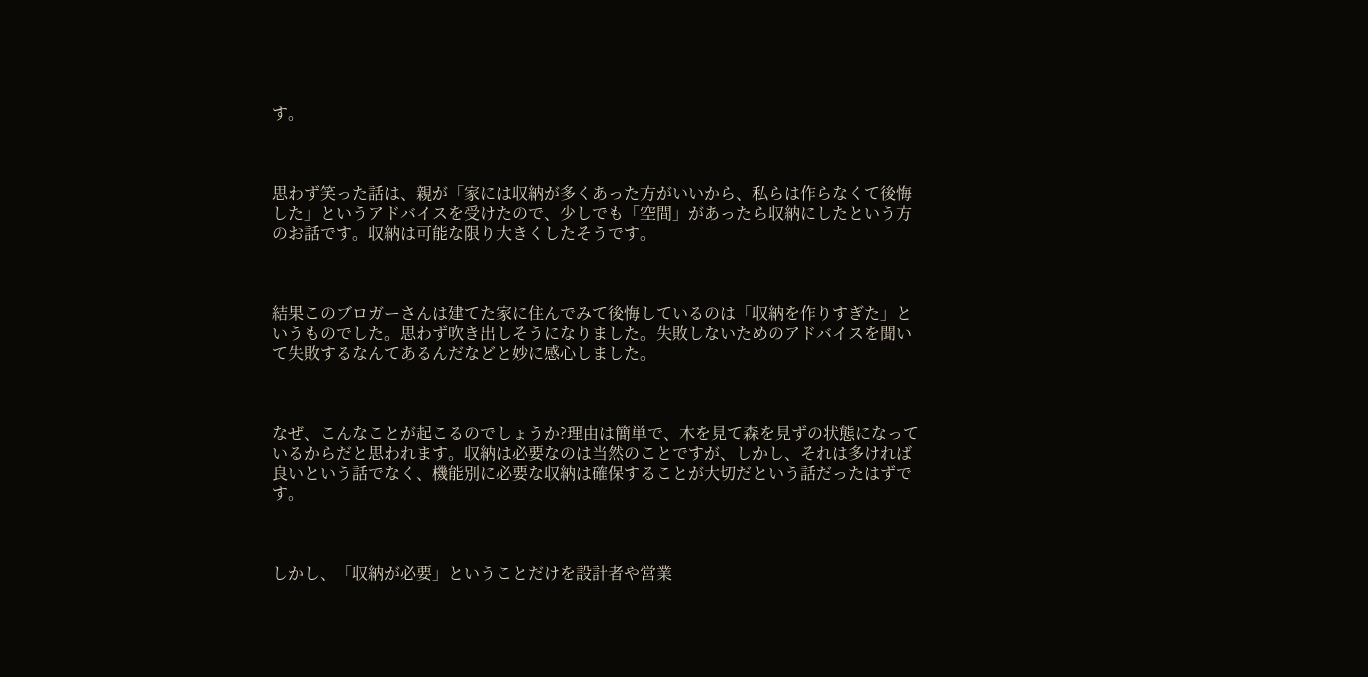す。



思わず笑った話は、親が「家には収納が多くあった方がいいから、私らは作らなくて後悔した」というアドバイスを受けたので、少しでも「空間」があったら収納にしたという方のお話です。収納は可能な限り大きくしたそうです。



結果このブロガーさんは建てた家に住んでみて後悔しているのは「収納を作りすぎた」というものでした。思わず吹き出しそうになりました。失敗しないためのアドバイスを聞いて失敗するなんてあるんだなどと妙に感心しました。



なぜ、こんなことが起こるのでしょうか?理由は簡単で、木を見て森を見ずの状態になっているからだと思われます。収納は必要なのは当然のことですが、しかし、それは多ければ良いという話でなく、機能別に必要な収納は確保することが大切だという話だったはずです。



しかし、「収納が必要」ということだけを設計者や営業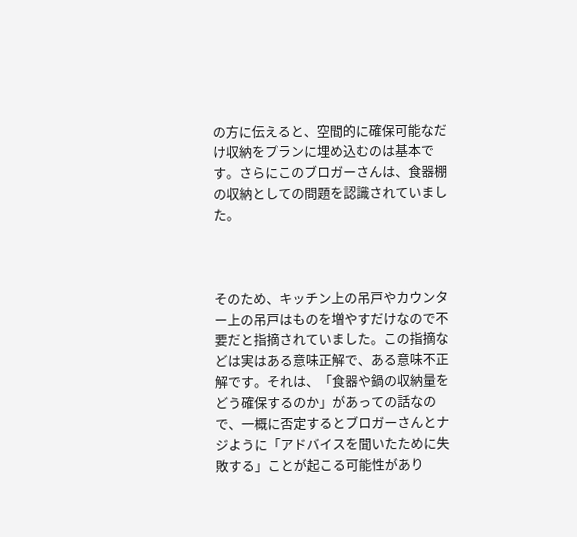の方に伝えると、空間的に確保可能なだけ収納をプランに埋め込むのは基本です。さらにこのブロガーさんは、食器棚の収納としての問題を認識されていました。



そのため、キッチン上の吊戸やカウンター上の吊戸はものを増やすだけなので不要だと指摘されていました。この指摘などは実はある意味正解で、ある意味不正解です。それは、「食器や鍋の収納量をどう確保するのか」があっての話なので、一概に否定するとブロガーさんとナジように「アドバイスを聞いたために失敗する」ことが起こる可能性があり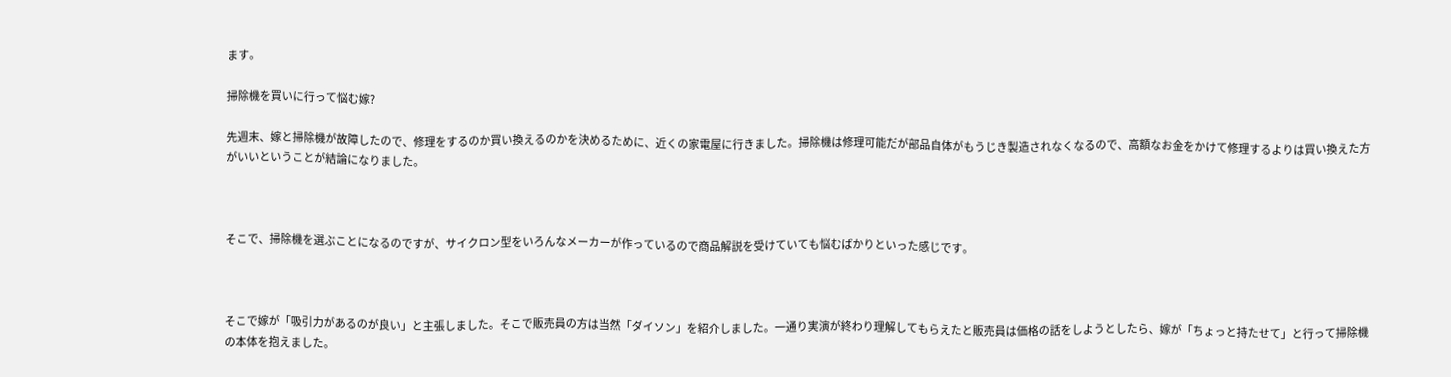ます。

掃除機を買いに行って悩む嫁?

先週末、嫁と掃除機が故障したので、修理をするのか買い換えるのかを決めるために、近くの家電屋に行きました。掃除機は修理可能だが部品自体がもうじき製造されなくなるので、高額なお金をかけて修理するよりは買い換えた方がいいということが結論になりました。



そこで、掃除機を選ぶことになるのですが、サイクロン型をいろんなメーカーが作っているので商品解説を受けていても悩むばかりといった感じです。



そこで嫁が「吸引力があるのが良い」と主張しました。そこで販売員の方は当然「ダイソン」を紹介しました。一通り実演が終わり理解してもらえたと販売員は価格の話をしようとしたら、嫁が「ちょっと持たせて」と行って掃除機の本体を抱えました。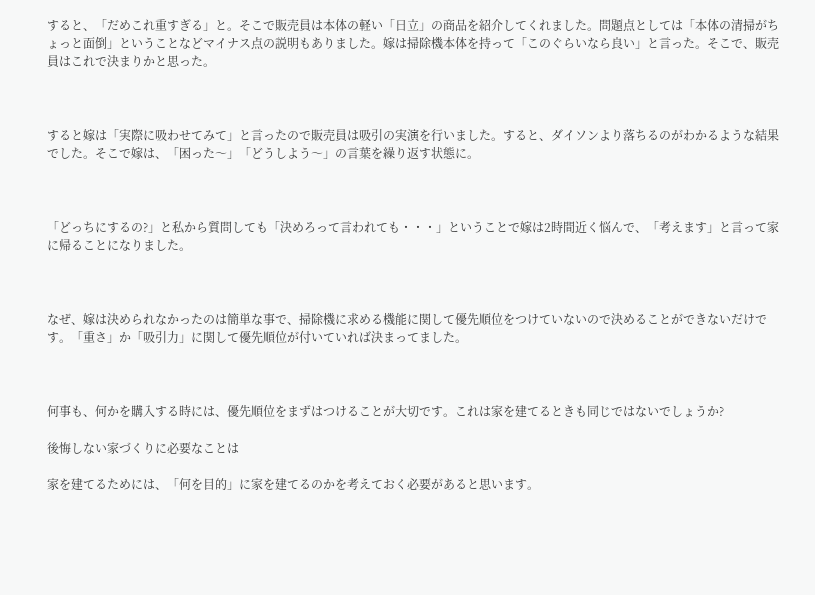すると、「だめこれ重すぎる」と。そこで販売員は本体の軽い「日立」の商品を紹介してくれました。問題点としては「本体の清掃がちょっと面倒」ということなどマイナス点の説明もありました。嫁は掃除機本体を持って「このぐらいなら良い」と言った。そこで、販売員はこれで決まりかと思った。



すると嫁は「実際に吸わせてみて」と言ったので販売員は吸引の実演を行いました。すると、ダイソンより落ちるのがわかるような結果でした。そこで嫁は、「困った〜」「どうしよう〜」の言葉を繰り返す状態に。



「どっちにするの?」と私から質問しても「決めろって言われても・・・」ということで嫁は2時間近く悩んで、「考えます」と言って家に帰ることになりました。



なぜ、嫁は決められなかったのは簡単な事で、掃除機に求める機能に関して優先順位をつけていないので決めることができないだけです。「重さ」か「吸引力」に関して優先順位が付いていれば決まってました。



何事も、何かを購入する時には、優先順位をまずはつけることが大切です。これは家を建てるときも同じではないでしょうか?

後悔しない家づくりに必要なことは

家を建てるためには、「何を目的」に家を建てるのかを考えておく必要があると思います。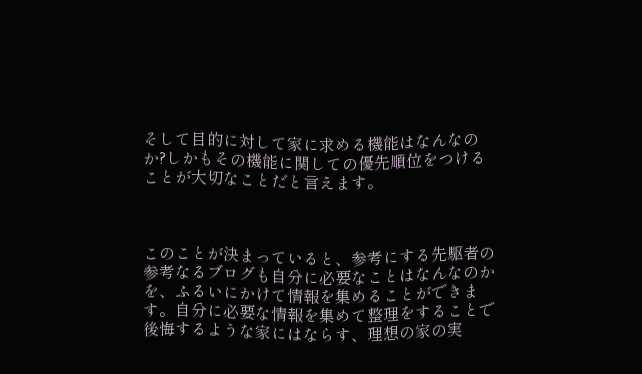そして目的に対して家に求める機能はなんなのか?しかもその機能に関しての優先順位をつけることが大切なことだと言えます。



このことが決まっていると、参考にする先駆者の参考なるブログも自分に必要なことはなんなのかを、ふるいにかけて情報を集めることができます。自分に必要な情報を集めて整理をすることで後悔するような家にはならす、理想の家の実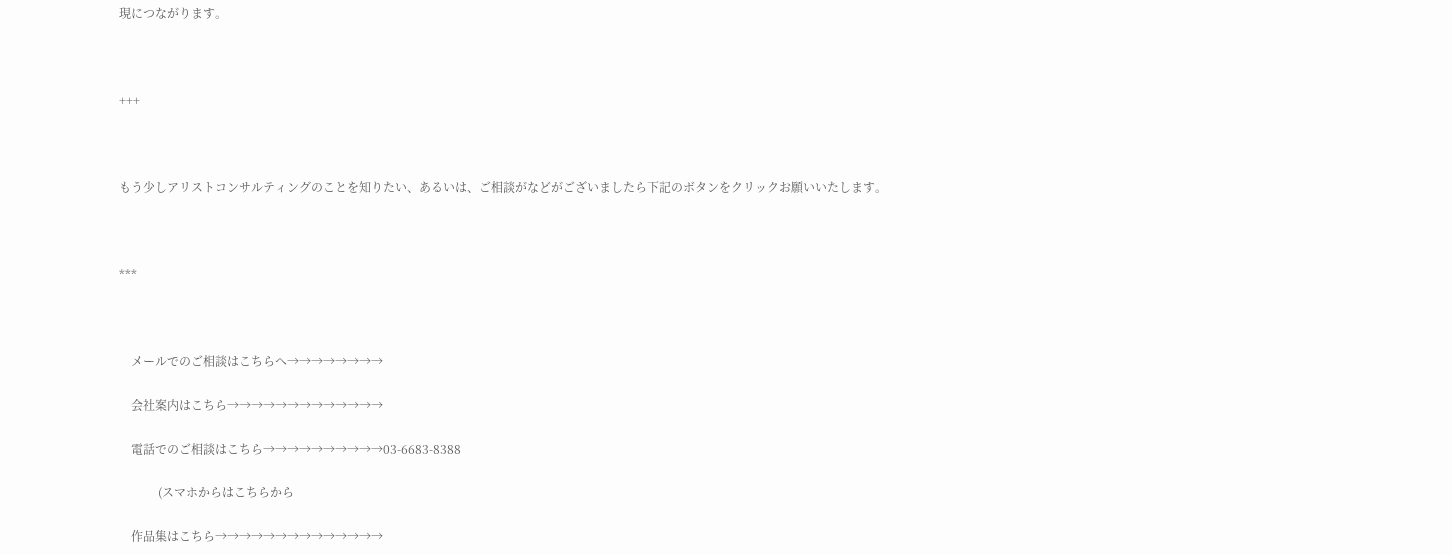現につながります。



+++



もう少しアリストコンサルティングのことを知りたい、あるいは、ご相談がなどがございましたら下記のボタンをクリックお願いいたします。



***



    メールでのご相談はこちらへ→→→→→→→→

    会社案内はこちら→→→→→→→→→→→→→

    電話でのご相談はこちら→→→→→→→→→→03-6683-8388

             (スマホからはこちらから

    作品集はこちら→→→→→→→→→→→→→→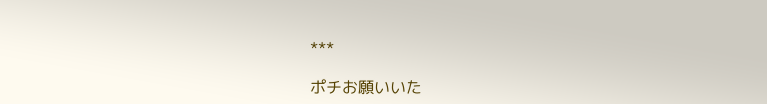***

ポチお願いいた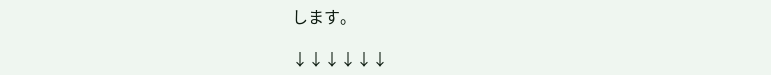します。

↓↓↓↓↓↓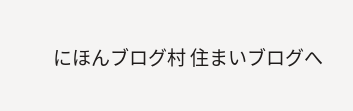にほんブログ村 住まいブログへ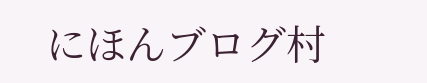にほんブログ村